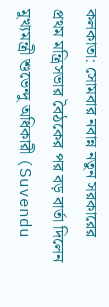কলকাতা: সোমবার নবান্ন নতুন সরকারের প্রথম মন্ত্রিসভার বৈঠকের পর বড় বার্তা দিলেন মুখ্যমন্ত্রী শুভেন্দু অধিকারী (Suvendu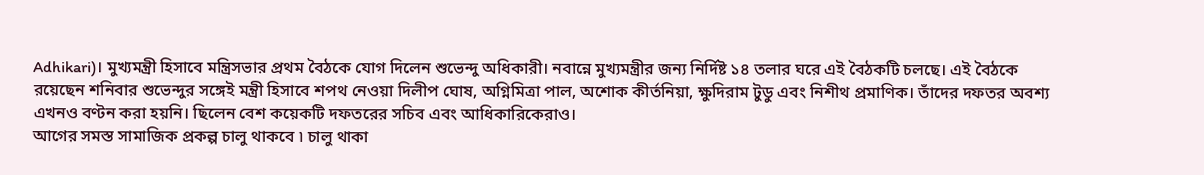Adhikari)। মুখ্যমন্ত্রী হিসাবে মন্ত্রিসভার প্রথম বৈঠকে যোগ দিলেন শুভেন্দু অধিকারী। নবান্নে মুখ্যমন্ত্রীর জন্য নির্দিষ্ট ১৪ তলার ঘরে এই বৈঠকটি চলছে। এই বৈঠকে রয়েছেন শনিবার শুভেন্দুর সঙ্গেই মন্ত্রী হিসাবে শপথ নেওয়া দিলীপ ঘোষ, অগ্নিমিত্রা পাল, অশোক কীর্তনিয়া, ক্ষুদিরাম টুডু এবং নিশীথ প্রমাণিক। তাঁদের দফতর অবশ্য এখনও বণ্টন করা হয়নি। ছিলেন বেশ কয়েকটি দফতরের সচিব এবং আধিকারিকেরাও।
আগের সমস্ত সামাজিক প্রকল্প চালু থাকবে ৷ চালু থাকা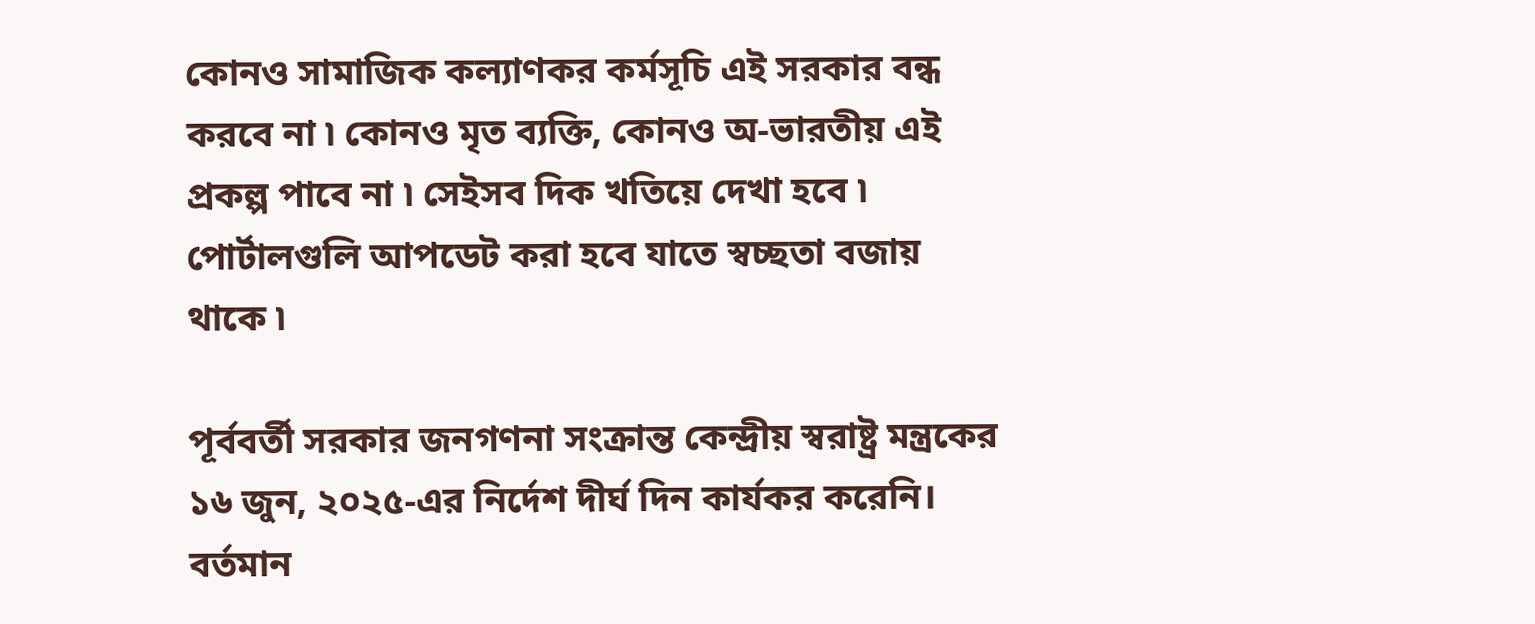কোনও সামাজিক কল্যাণকর কর্মসূচি এই সরকার বন্ধ করবে না ৷ কোনও মৃত ব্যক্তি, কোনও অ-ভারতীয় এই প্রকল্প পাবে না ৷ সেইসব দিক খতিয়ে দেখা হবে ৷ পোর্টালগুলি আপডেট করা হবে যাতে স্বচ্ছতা বজায় থাকে ৷

পূর্ববর্তী সরকার জনগণনা সংক্রান্ত কেন্দ্রীয় স্বরাষ্ট্র মন্ত্রকের ১৬ জুন, ২০২৫-এর নির্দেশ দীর্ঘ দিন কার্যকর করেনি। বর্তমান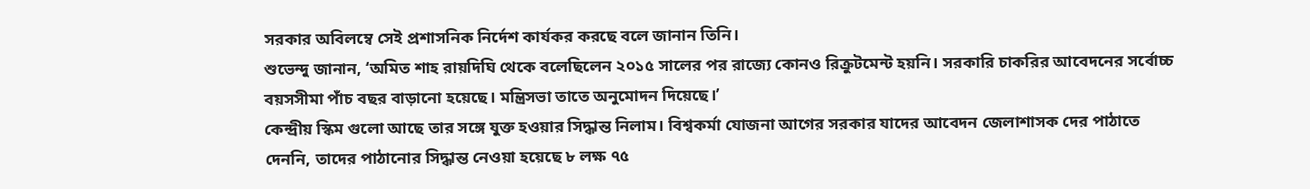সরকার অবিলম্বে সেই প্রশাসনিক নির্দেশ কার্যকর করছে বলে জানান তিনি।
শুভেন্দু জানান, ‘অমিত শাহ রায়দিঘি থেকে বলেছিলেন ২০১৫ সালের পর রাজ্যে কোনও রিক্রুটমেন্ট হয়নি। সরকারি চাকরির আবেদনের সর্বোচ্চ বয়সসীমা পাঁচ বছর বাড়ানো হয়েছে। মন্ত্রিসভা তাতে অনুমোদন দিয়েছে।’
কেন্দ্রীয় স্কিম গুলো আছে তার সঙ্গে যুক্ত হওয়ার সিদ্ধান্ত নিলাম। বিশ্বকর্মা যোজনা আগের সরকার যাদের আবেদন জেলাশাসক দের পাঠাতে দেননি, তাদের পাঠানোর সিদ্ধান্ত নেওয়া হয়েছে ৮ লক্ষ ৭৫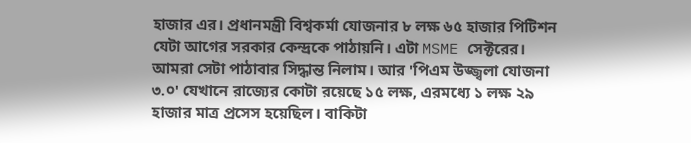হাজার এর। প্রধানমন্ত্রী বিশ্বকর্মা যোজনার ৮ লক্ষ ৬৫ হাজার পিটিশন যেটা আগের সরকার কেন্দ্রকে পাঠায়নি। এটা MSME সেক্টরের। আমরা সেটা পাঠাবার সিদ্ধান্ত নিলাম। আর 'পিএম উজ্জ্বলা যোজনা ৩.০' যেখানে রাজ্যের কোটা রয়েছে ১৫ লক্ষ, এরমধ্যে ১ লক্ষ ২৯ হাজার মাত্র প্রসেস হয়েছিল। বাকিটা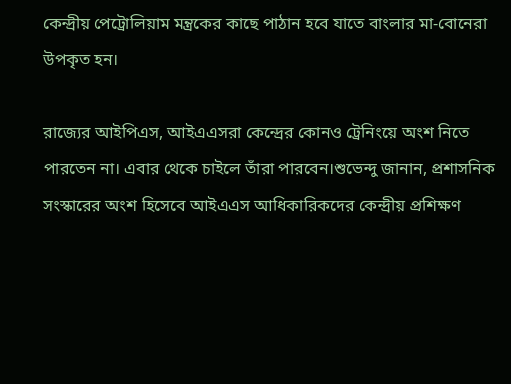কেন্দ্রীয় পেট্রোলিয়াম মন্ত্রকের কাছে পাঠান হবে যাতে বাংলার মা-বোনেরা উপকৃত হন।

রাজ্যের আইপিএস, আইএএসরা কেন্দ্রের কোনও ট্রেনিংয়ে অংশ নিতে পারতেন না। এবার থেকে চাইলে তাঁরা পারবেন।শুভেন্দু জানান, প্রশাসনিক সংস্কারের অংশ হিসেবে আইএএস আধিকারিকদের কেন্দ্রীয় প্রশিক্ষণ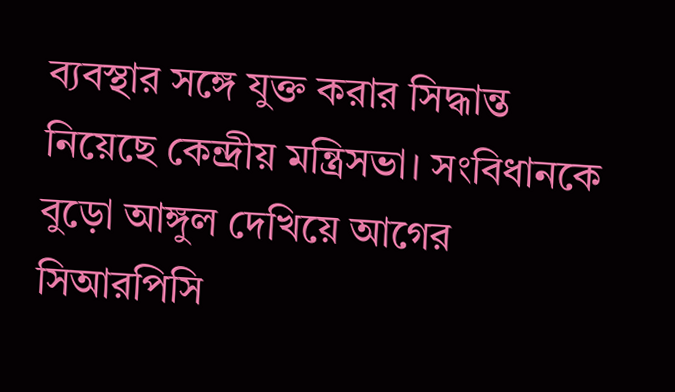ব্যবস্থার সঙ্গে যুক্ত করার সিদ্ধান্ত নিয়েছে কেন্দ্রীয় মন্ত্রিসভা। সংবিধানকে বুড়ো আঙ্গুল দেখিয়ে আগের সিআরপিসি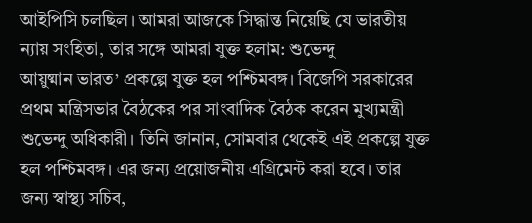আইপিসি চলছিল। আমরা আজকে সিদ্ধান্ত নিয়েছি যে ভারতীয় ন্যায় সংহিতা, তার সঙ্গে আমরা যুক্ত হলাম: শুভেন্দু
আয়ুষ্মান ভারত’ প্রকল্পে যুক্ত হল পশ্চিমবঙ্গ। বিজেপি সরকারের প্রথম মন্ত্রিসভার বৈঠকের পর সাংবাদিক বৈঠক করেন মুখ্যমন্ত্রী শুভেন্দু অধিকারী। তিনি জানান, সোমবার থেকেই এই প্রকল্পে যুক্ত হল পশ্চিমবঙ্গ। এর জন্য প্রয়োজনীয় এগ্রিমেন্ট করা হবে। তার জন্য স্বাস্থ্য সচিব,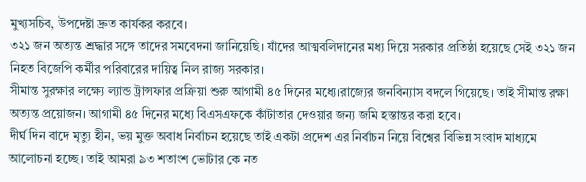মুখ্যসচিব, উপদেষ্টা দ্রুত কার্যকর করবে।
৩২১ জন অত্যন্ত শ্রদ্ধার সঙ্গে তাদের সমবেদনা জানিয়েছি। যাঁদের আত্মবলিদানের মধ্য দিয়ে সরকার প্রতিষ্ঠা হয়েছে সেই ৩২১ জন নিহত বিজেপি কর্মীর পরিবারের দায়িত্ব নিল রাজ্য সরকার।
সীমান্ত সুরক্ষার লক্ষ্যে ল্যান্ড ট্রান্সফার প্রক্রিয়া শুরু আগামী ৪৫ দিনের মধ্যে।রাজ্যের জনবিন্যাস বদলে গিয়েছে। তাই সীমান্ত রক্ষা অত্যন্ত প্রয়োজন। আগামী ৪৫ দিনের মধ্যে বিএসএফকে কাঁটাতার দেওয়ার জন্য জমি হস্তান্তর করা হবে।
দীর্ঘ দিন বাদে মৃত্যু হীন, ভয় মুক্ত অবাধ নির্বাচন হয়েছে তাই একটা প্রদেশ এর নির্বাচন নিয়ে বিশ্বের বিভিন্ন সংবাদ মাধ্যমে আলোচনা হচ্ছে। তাই আমরা ৯৩ শতাংশ ভোটার কে নত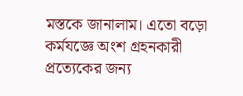মস্তকে জানালাম। এতো বড়ো কর্মযজ্ঞে অংশ গ্রহনকারী প্রত্যেকের জন্য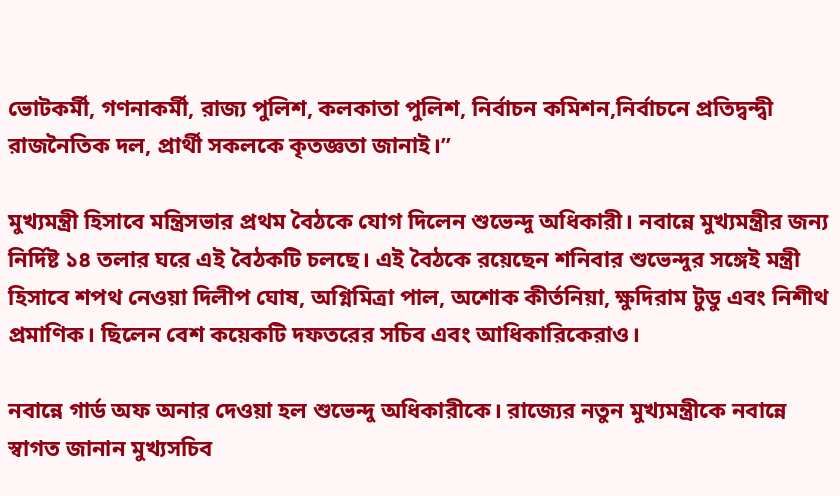ভোটকর্মী, গণনাকর্মী, রাজ্য পুলিশ, কলকাতা পুলিশ, নির্বাচন কমিশন,নির্বাচনে প্রতিদ্বন্দ্বী রাজনৈতিক দল, প্রার্থী সকলকে কৃতজ্ঞতা জানাই।”

মুখ্যমন্ত্রী হিসাবে মন্ত্রিসভার প্রথম বৈঠকে যোগ দিলেন শুভেন্দু অধিকারী। নবান্নে মুখ্যমন্ত্রীর জন্য নির্দিষ্ট ১৪ তলার ঘরে এই বৈঠকটি চলছে। এই বৈঠকে রয়েছেন শনিবার শুভেন্দুর সঙ্গেই মন্ত্রী হিসাবে শপথ নেওয়া দিলীপ ঘোষ, অগ্নিমিত্রা পাল, অশোক কীর্তনিয়া, ক্ষুদিরাম টুডু এবং নিশীথ প্রমাণিক। ছিলেন বেশ কয়েকটি দফতরের সচিব এবং আধিকারিকেরাও।

নবান্নে গার্ড অফ অনার দেওয়া হল শুভেন্দু অধিকারীকে। রাজ্যের নতুন মুখ্যমন্ত্রীকে নবান্নে স্বাগত জানান মুখ্যসচিব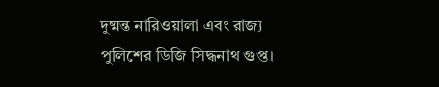দুষ্মন্ত নারিওয়ালা এবং রাজ্য পুলিশের ডিজি সিদ্ধনাথ গুপ্ত।